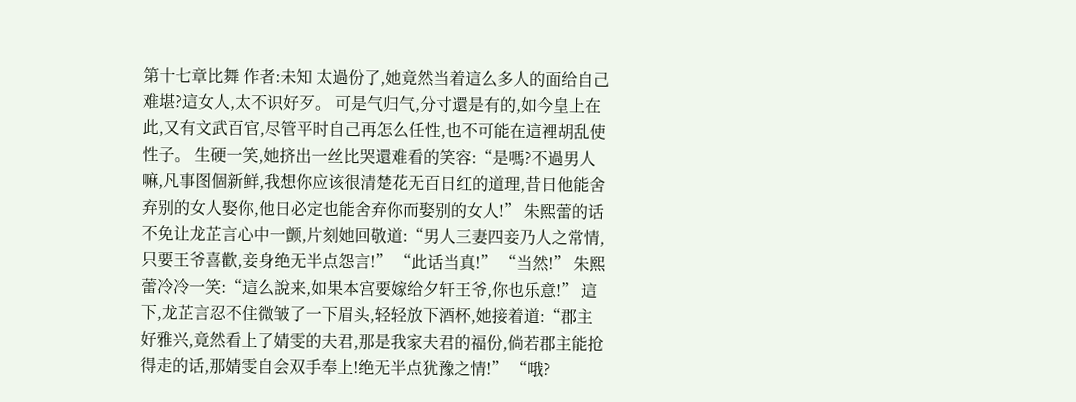第十七章比舞 作者:未知 太過份了,她竟然当着這么多人的面给自己难堪?這女人,太不识好歹。 可是气归气,分寸還是有的,如今皇上在此,又有文武百官,尽管平时自己再怎么任性,也不可能在這裡胡乱使性子。 生硬一笑,她挤出一丝比哭還难看的笑容:“是嗎?不過男人嘛,凡事图個新鲜,我想你应该很清楚花无百日红的道理,昔日他能舍弃别的女人娶你,他日必定也能舍弃你而娶别的女人!” 朱熙蕾的话不免让龙芷言心中一颤,片刻她回敬道:“男人三妻四妾乃人之常情,只要王爷喜歡,妾身绝无半点怨言!” “此话当真!” “当然!” 朱熙蕾冷冷一笑:“這么說来,如果本宫要嫁给夕轩王爷,你也乐意!” 這下,龙芷言忍不住微皱了一下眉头,轻轻放下酒杯,她接着道:“郡主好雅兴,竟然看上了婧雯的夫君,那是我家夫君的福份,倘若郡主能抢得走的话,那婧雯自会双手奉上!绝无半点犹豫之情!” “哦?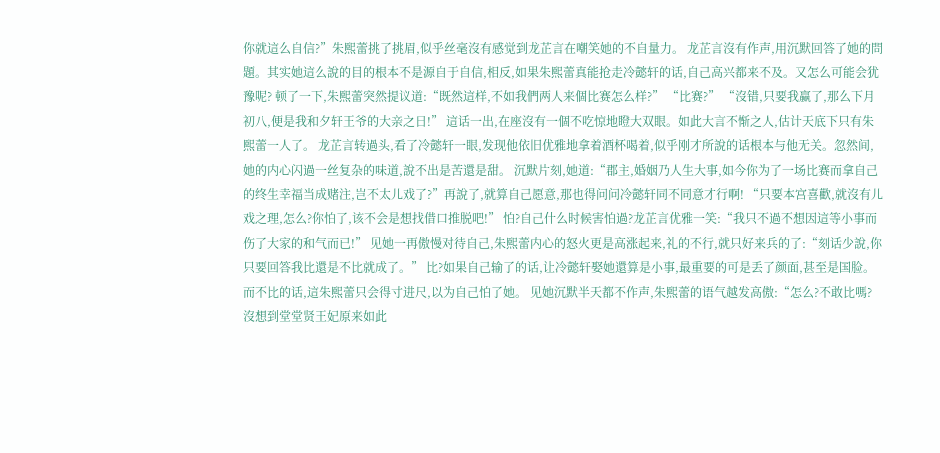你就這么自信?”朱熙蕾挑了挑眉,似乎丝毫沒有感觉到龙芷言在嘲笑她的不自量力。 龙芷言沒有作声,用沉默回答了她的問題。其实她這么說的目的根本不是源自于自信,相反,如果朱熙蕾真能抢走冷懿轩的话,自己高兴都来不及。又怎么可能会犹豫呢? 顿了一下,朱熙蕾突然提议道:“既然這样,不如我們两人来個比赛怎么样?” “比赛?” “沒错,只要我赢了,那么下月初八,便是我和夕轩王爷的大亲之日!” 這话一出,在座沒有一個不吃惊地瞪大双眼。如此大言不惭之人,估计天底下只有朱熙蕾一人了。 龙芷言转過头,看了冷懿轩一眼,发现他依旧优雅地拿着酒杯喝着,似乎刚才所說的话根本与他无关。忽然间,她的内心闪過一丝复杂的味道,說不出是苦還是甜。 沉默片刻,她道:“郡主,婚姻乃人生大事,如今你为了一场比赛而拿自己的终生幸福当成赌注,岂不太儿戏了?”再說了,就算自己愿意,那也得问问冷懿轩同不同意才行啊! “只要本宫喜歡,就沒有儿戏之理,怎么?你怕了,该不会是想找借口推脱吧!” 怕?自己什么时候害怕過?龙芷言优雅一笑:“我只不過不想因這等小事而伤了大家的和气而已!” 见她一再傲慢对待自己,朱熙蕾内心的怒火更是高涨起来,礼的不行,就只好来兵的了:“刻话少說,你只要回答我比還是不比就成了。” 比?如果自己输了的话,让冷懿轩娶她還算是小事,最重要的可是丢了颜面,甚至是国脸。而不比的话,這朱熙蕾只会得寸进尺,以为自己怕了她。 见她沉默半天都不作声,朱熙蕾的语气越发高傲:“怎么?不敢比嗎?沒想到堂堂贤王妃原来如此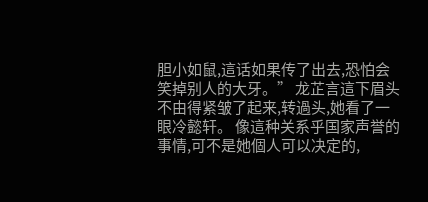胆小如鼠,這话如果传了出去,恐怕会笑掉别人的大牙。” 龙芷言這下眉头不由得紧皱了起来,转過头,她看了一眼冷懿轩。 像這种关系乎国家声誉的事情,可不是她個人可以决定的,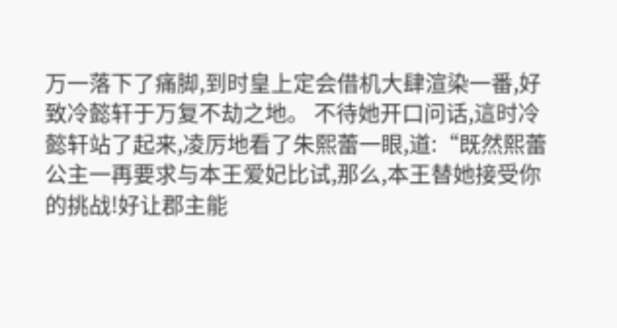万一落下了痛脚,到时皇上定会借机大肆渲染一番,好致冷懿轩于万复不劫之地。 不待她开口问话,這时冷懿轩站了起来,凌厉地看了朱熙蕾一眼,道:“既然熙蕾公主一再要求与本王爱妃比试,那么,本王替她接受你的挑战!好让郡主能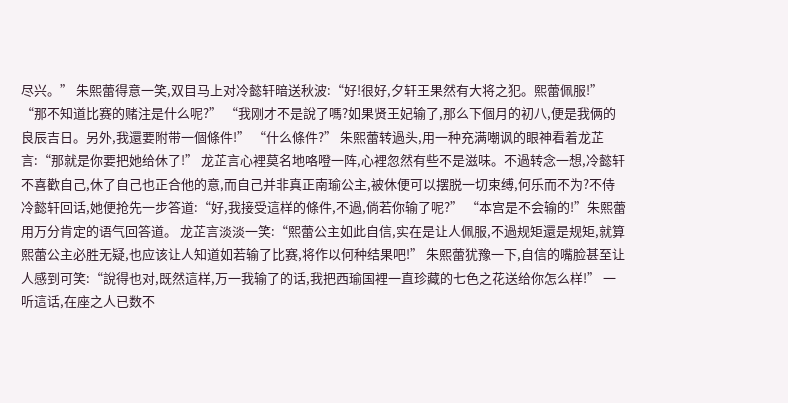尽兴。” 朱熙蕾得意一笑,双目马上对冷懿轩暗送秋波:“好!很好,夕轩王果然有大将之犯。熙蕾佩服!” “那不知道比赛的赌注是什么呢?” “我刚才不是說了嗎?如果贤王妃输了,那么下個月的初八,便是我俩的良辰吉日。另外,我還要附带一個條件!” “什么條件?” 朱熙蕾转過头,用一种充满嘲讽的眼神看着龙芷言:“那就是你要把她给休了!” 龙芷言心裡莫名地咯噔一阵,心裡忽然有些不是滋味。不過转念一想,冷懿轩不喜歡自己,休了自己也正合他的意,而自己并非真正南瑜公主,被休便可以摆脱一切束缚,何乐而不为?不侍冷懿轩回话,她便抢先一步答道:“好,我接受這样的條件,不過,倘若你输了呢?” “本宫是不会输的!”朱熙蕾用万分肯定的语气回答道。 龙芷言淡淡一笑:“熙蕾公主如此自信,实在是让人佩服,不過规矩還是规矩,就算熙蕾公主必胜无疑,也应该让人知道如若输了比赛,将作以何种结果吧!” 朱熙蕾犹豫一下,自信的嘴脸甚至让人感到可笑:“說得也对,既然這样,万一我输了的话,我把西瑜国裡一直珍藏的七色之花送给你怎么样!” 一听這话,在座之人已数不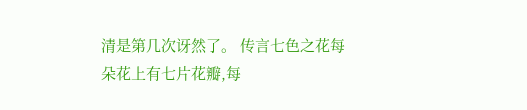清是第几次讶然了。 传言七色之花每朵花上有七片花瓣,每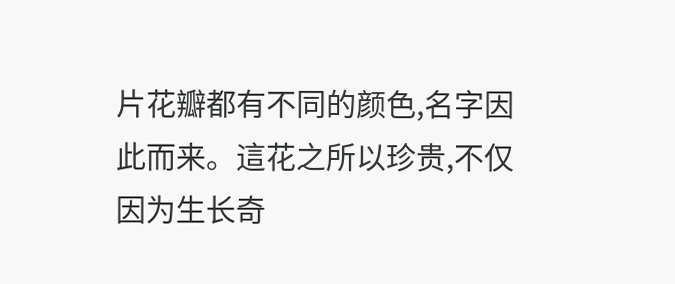片花瓣都有不同的颜色,名字因此而来。這花之所以珍贵,不仅因为生长奇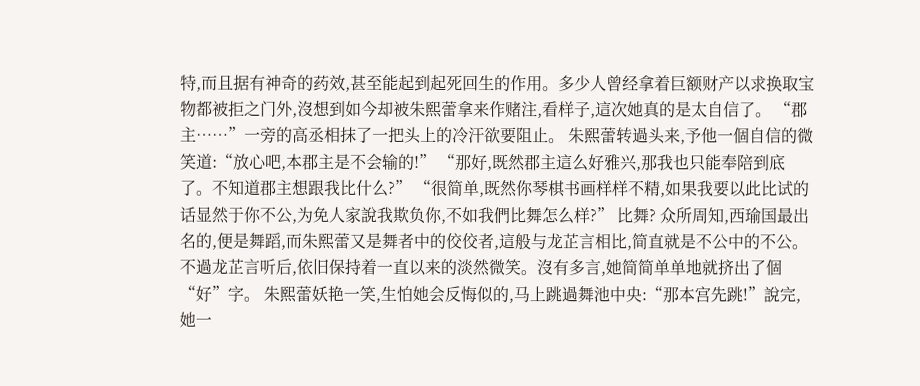特,而且据有神奇的药效,甚至能起到起死回生的作用。多少人曾经拿着巨额财产以求换取宝物都被拒之门外,沒想到如今却被朱熙蕾拿来作赌注,看样子,這次她真的是太自信了。 “郡主……”一旁的高丞相抹了一把头上的冷汗欲要阻止。 朱熙蕾转過头来,予他一個自信的微笑道:“放心吧,本郡主是不会输的!” “那好,既然郡主這么好雅兴,那我也只能奉陪到底了。不知道郡主想跟我比什么?” “很简单,既然你琴棋书画样样不精,如果我要以此比试的话显然于你不公,为免人家說我欺负你,不如我們比舞怎么样?” 比舞? 众所周知,西瑜国最出名的,便是舞蹈,而朱熙蕾又是舞者中的佼佼者,這般与龙芷言相比,简直就是不公中的不公。 不過龙芷言听后,依旧保持着一直以来的淡然微笑。沒有多言,她简简单单地就挤出了個“好”字。 朱熙蕾妖艳一笑,生怕她会反悔似的,马上跳過舞池中央:“那本宫先跳!”說完,她一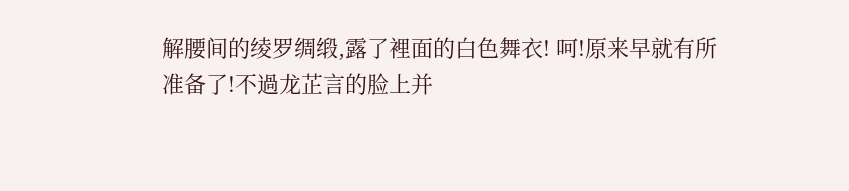解腰间的绫罗绸缎,露了裡面的白色舞衣! 呵!原来早就有所准备了!不過龙芷言的脸上并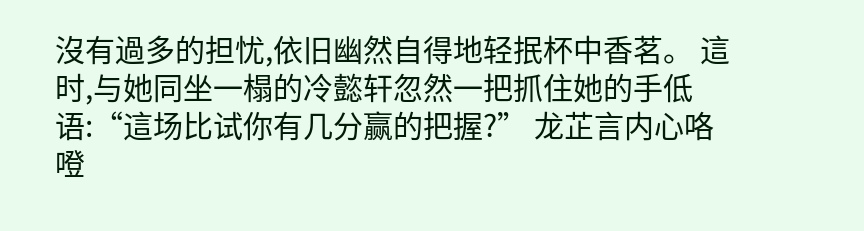沒有過多的担忧,依旧幽然自得地轻抿杯中香茗。 這时,与她同坐一榻的冷懿轩忽然一把抓住她的手低语:“這场比试你有几分赢的把握?” 龙芷言内心咯噔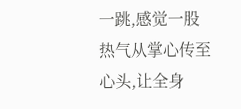一跳,感觉一股热气从掌心传至心头,让全身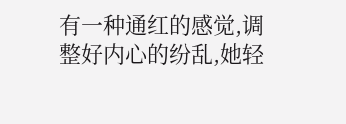有一种通红的感觉,调整好内心的纷乱,她轻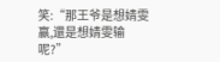笑:“那王爷是想婧雯赢,還是想婧雯输呢?”